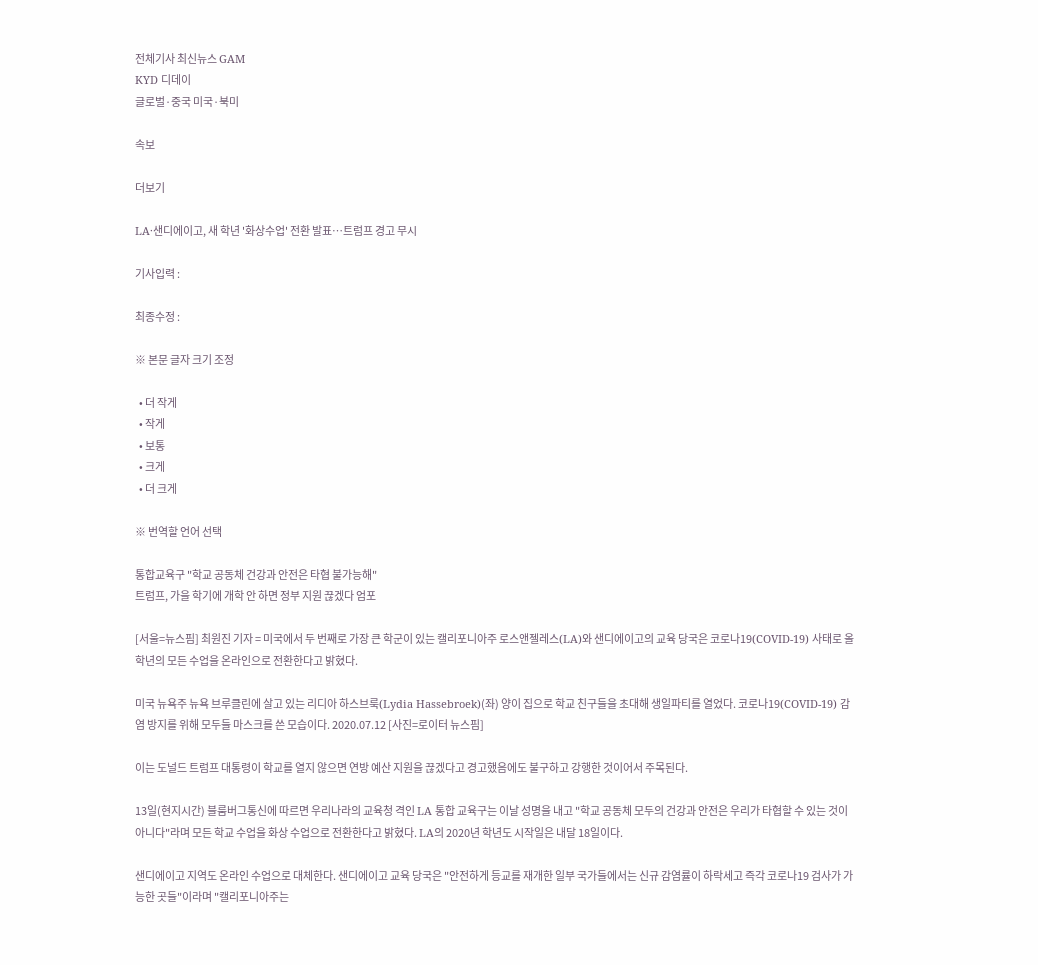전체기사 최신뉴스 GAM
KYD 디데이
글로벌·중국 미국·북미

속보

더보기

LA·샌디에이고, 새 학년 '화상수업' 전환 발표…트럼프 경고 무시

기사입력 :

최종수정 :

※ 본문 글자 크기 조정

  • 더 작게
  • 작게
  • 보통
  • 크게
  • 더 크게

※ 번역할 언어 선택

통합교육구 "학교 공동체 건강과 안전은 타협 불가능해"
트럼프, 가을 학기에 개학 안 하면 정부 지원 끊겠다 엄포

[서울=뉴스핌] 최원진 기자 = 미국에서 두 번째로 가장 큰 학군이 있는 캘리포니아주 로스앤젤레스(LA)와 샌디에이고의 교육 당국은 코로나19(COVID-19) 사태로 올 학년의 모든 수업을 온라인으로 전환한다고 밝혔다.

미국 뉴욕주 뉴욕 브루클린에 살고 있는 리디아 하스브룩(Lydia Hassebroek)(좌) 양이 집으로 학교 친구들을 초대해 생일파티를 열었다. 코로나19(COVID-19) 감염 방지를 위해 모두들 마스크를 쓴 모습이다. 2020.07.12 [사진=로이터 뉴스핌]

이는 도널드 트럼프 대통령이 학교를 열지 않으면 연방 예산 지원을 끊겠다고 경고했음에도 불구하고 강행한 것이어서 주목된다.

13일(현지시간) 블룸버그통신에 따르면 우리나라의 교육청 격인 LA 통합 교육구는 이날 성명을 내고 "학교 공동체 모두의 건강과 안전은 우리가 타협할 수 있는 것이 아니다"라며 모든 학교 수업을 화상 수업으로 전환한다고 밝혔다. LA의 2020년 학년도 시작일은 내달 18일이다.

샌디에이고 지역도 온라인 수업으로 대체한다. 샌디에이고 교육 당국은 "안전하게 등교를 재개한 일부 국가들에서는 신규 감염률이 하락세고 즉각 코로나19 검사가 가능한 곳들"이라며 "캘리포니아주는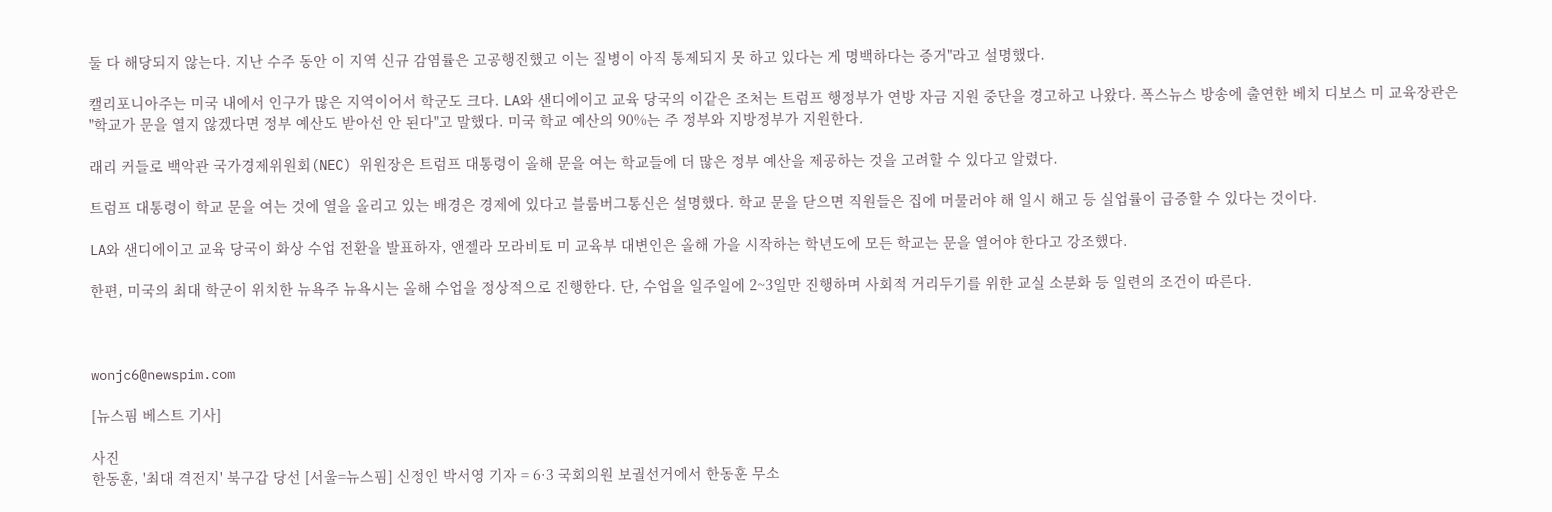둘 다 해당되지 않는다. 지난 수주 동안 이 지역 신규 감염률은 고공행진했고 이는 질병이 아직 통제되지 못 하고 있다는 게 명백하다는 증거"라고 설명했다.

캘리포니아주는 미국 내에서 인구가 많은 지역이어서 학군도 크다. LA와 샌디에이고 교육 당국의 이같은 조처는 트럼프 행정부가 연방 자금 지원 중단을 경고하고 나왔다. 폭스뉴스 방송에 출연한 베치 디보스 미 교육장관은 "학교가 문을 열지 않겠다면 정부 예산도 받아선 안 된다"고 말했다. 미국 학교 예산의 90%는 주 정부와 지방정부가 지원한다.

래리 커들로 백악관 국가경제위원회(NEC) 위원장은 트럼프 대통령이 올해 문을 여는 학교들에 더 많은 정부 예산을 제공하는 것을 고려할 수 있다고 알렸다.

트럼프 대통령이 학교 문을 여는 것에 열을 올리고 있는 배경은 경제에 있다고 블룸버그통신은 설명했다. 학교 문을 닫으면 직원들은 집에 머물러야 해 일시 해고 등 실업률이 급증할 수 있다는 것이다.

LA와 샌디에이고 교육 당국이 화상 수업 전환을 발표하자, 앤젤라 모라비토 미 교육부 대변인은 올해 가을 시작하는 학년도에 모든 학교는 문을 열어야 한다고 강조했다.

한편, 미국의 최대 학군이 위치한 뉴욕주 뉴욕시는 올해 수업을 정상적으로 진행한다. 단, 수업을 일주일에 2~3일만 진행하며 사회적 거리두기를 위한 교실 소분화 등 일련의 조건이 따른다.



wonjc6@newspim.com

[뉴스핌 베스트 기사]

사진
한동훈, '최대 격전지' 북구갑 당선 [서울=뉴스핌] 신정인 박서영 기자 = 6·3 국회의원 보궐선거에서 한동훈 무소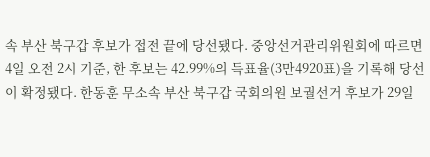속 부산 북구갑 후보가 접전 끝에 당선됐다. 중앙선거관리위원회에 따르면 4일 오전 2시 기준, 한 후보는 42.99%의 득표율(3만4920표)을 기록해 당선이 확정됐다. 한동훈 무소속 부산 북구갑 국회의원 보궐선거 후보가 29일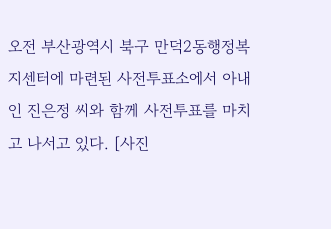오전 부산광역시 북구 만덕2동행정복지센터에 마련된 사전투표소에서 아내인 진은정 씨와 함께 사전투표를 마치고 나서고 있다. [사진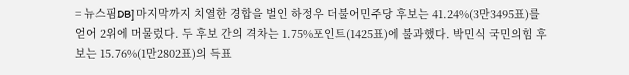= 뉴스핌DB] 마지막까지 치열한 경합을 벌인 하정우 더불어민주당 후보는 41.24%(3만3495표)를 얻어 2위에 머물렀다. 두 후보 간의 격차는 1.75%포인트(1425표)에 불과했다. 박민식 국민의힘 후보는 15.76%(1만2802표)의 득표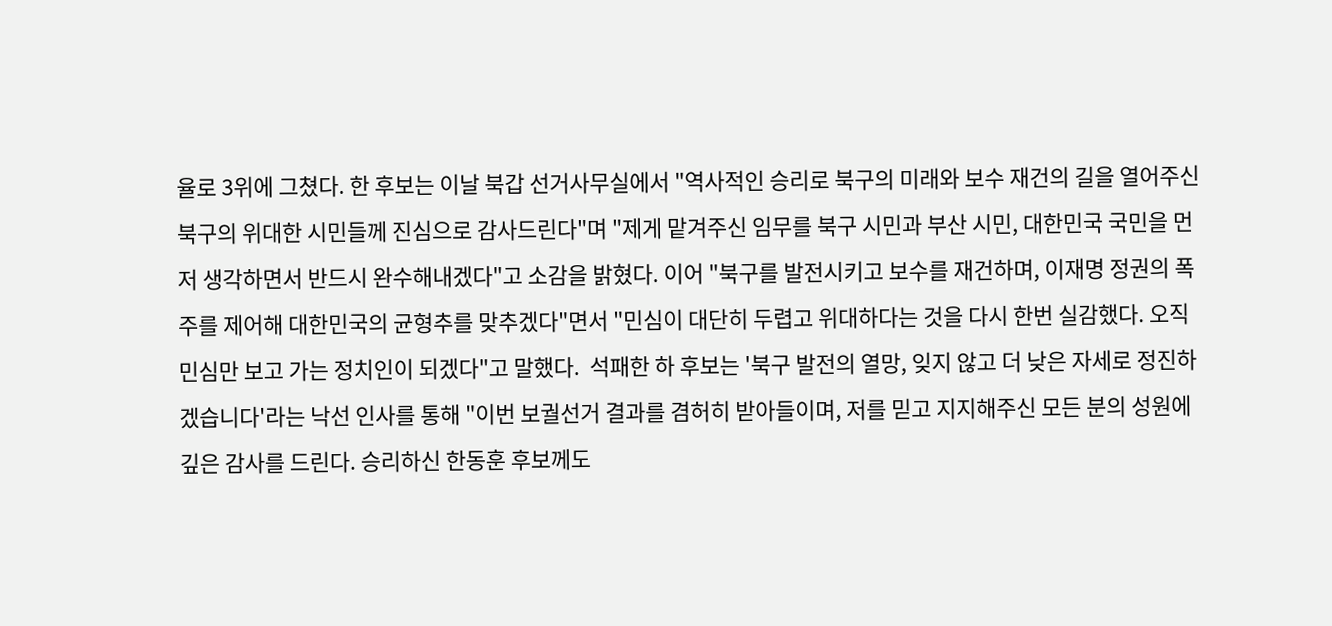율로 3위에 그쳤다. 한 후보는 이날 북갑 선거사무실에서 "역사적인 승리로 북구의 미래와 보수 재건의 길을 열어주신 북구의 위대한 시민들께 진심으로 감사드린다"며 "제게 맡겨주신 임무를 북구 시민과 부산 시민, 대한민국 국민을 먼저 생각하면서 반드시 완수해내겠다"고 소감을 밝혔다. 이어 "북구를 발전시키고 보수를 재건하며, 이재명 정권의 폭주를 제어해 대한민국의 균형추를 맞추겠다"면서 "민심이 대단히 두렵고 위대하다는 것을 다시 한번 실감했다. 오직 민심만 보고 가는 정치인이 되겠다"고 말했다.  석패한 하 후보는 '북구 발전의 열망, 잊지 않고 더 낮은 자세로 정진하겠습니다'라는 낙선 인사를 통해 "이번 보궐선거 결과를 겸허히 받아들이며, 저를 믿고 지지해주신 모든 분의 성원에 깊은 감사를 드린다. 승리하신 한동훈 후보께도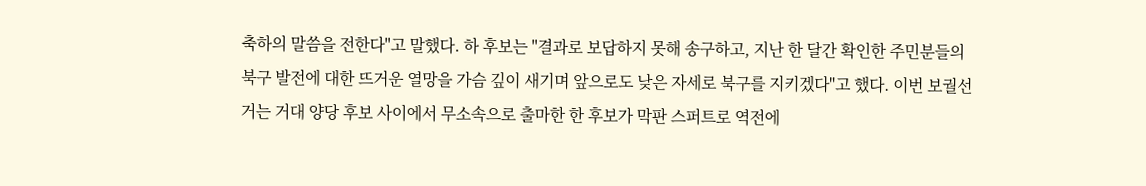축하의 말씀을 전한다"고 말했다. 하 후보는 "결과로 보답하지 못해 송구하고, 지난 한 달간 확인한 주민분들의 북구 발전에 대한 뜨거운 열망을 가슴 깊이 새기며 앞으로도 낮은 자세로 북구를 지키겠다"고 했다. 이번 보궐선거는 거대 양당 후보 사이에서 무소속으로 출마한 한 후보가 막판 스퍼트로 역전에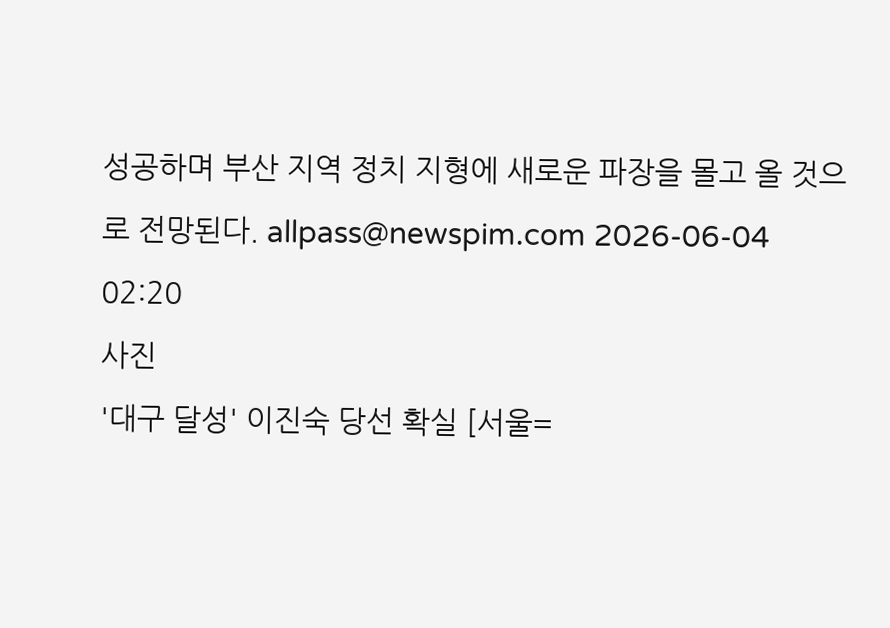성공하며 부산 지역 정치 지형에 새로운 파장을 몰고 올 것으로 전망된다. allpass@newspim.com 2026-06-04 02:20
사진
'대구 달성' 이진숙 당선 확실 [서울=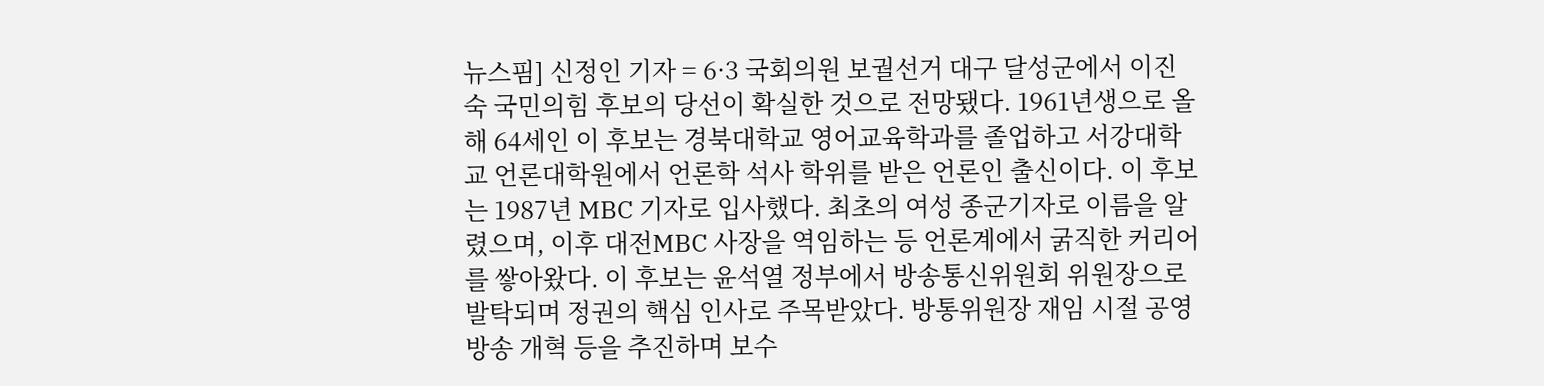뉴스핌] 신정인 기자 = 6·3 국회의원 보궐선거 대구 달성군에서 이진숙 국민의힘 후보의 당선이 확실한 것으로 전망됐다. 1961년생으로 올해 64세인 이 후보는 경북대학교 영어교육학과를 졸업하고 서강대학교 언론대학원에서 언론학 석사 학위를 받은 언론인 출신이다. 이 후보는 1987년 MBC 기자로 입사했다. 최초의 여성 종군기자로 이름을 알렸으며, 이후 대전MBC 사장을 역임하는 등 언론계에서 굵직한 커리어를 쌓아왔다. 이 후보는 윤석열 정부에서 방송통신위원회 위원장으로 발탁되며 정권의 핵심 인사로 주목받았다. 방통위원장 재임 시절 공영방송 개혁 등을 추진하며 보수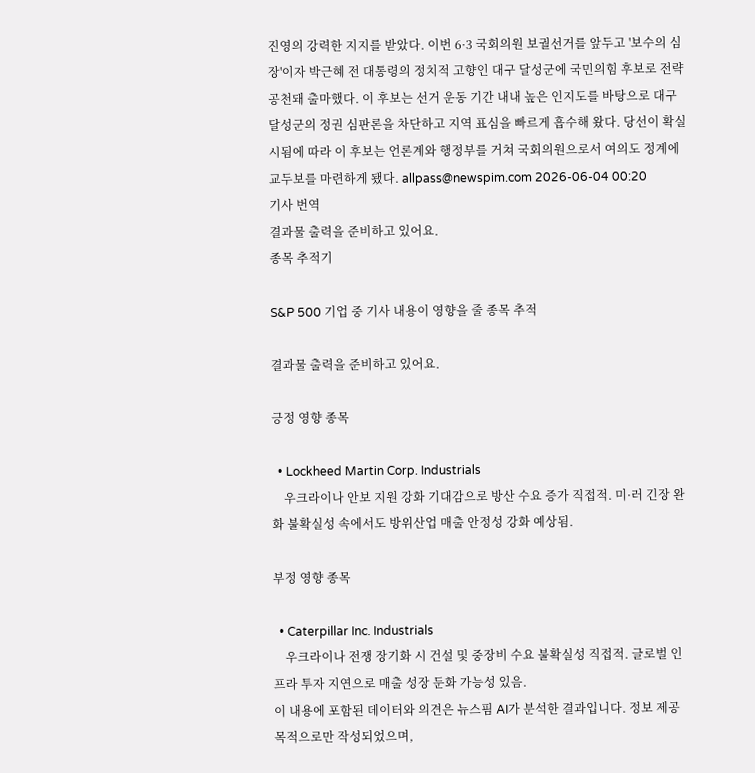진영의 강력한 지지를 받았다. 이번 6·3 국회의원 보궐선거를 앞두고 '보수의 심장'이자 박근혜 전 대통령의 정치적 고향인 대구 달성군에 국민의힘 후보로 전략 공천돼 출마했다. 이 후보는 선거 운동 기간 내내 높은 인지도를 바탕으로 대구 달성군의 정권 심판론을 차단하고 지역 표심을 빠르게 흡수해 왔다. 당선이 확실시됨에 따라 이 후보는 언론계와 행정부를 거쳐 국회의원으로서 여의도 정계에 교두보를 마련하게 됐다. allpass@newspim.com 2026-06-04 00:20
기사 번역
결과물 출력을 준비하고 있어요.
종목 추적기

S&P 500 기업 중 기사 내용이 영향을 줄 종목 추적

결과물 출력을 준비하고 있어요.

긍정 영향 종목

  • Lockheed Martin Corp. Industrials
    우크라이나 안보 지원 강화 기대감으로 방산 수요 증가 직접적. 미·러 긴장 완화 불확실성 속에서도 방위산업 매출 안정성 강화 예상됨.

부정 영향 종목

  • Caterpillar Inc. Industrials
    우크라이나 전쟁 장기화 시 건설 및 중장비 수요 불확실성 직접적. 글로벌 인프라 투자 지연으로 매출 성장 둔화 가능성 있음.
이 내용에 포함된 데이터와 의견은 뉴스핌 AI가 분석한 결과입니다. 정보 제공 목적으로만 작성되었으며,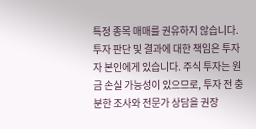특정 종목 매매를 권유하지 않습니다. 투자 판단 및 결과에 대한 책임은 투자자 본인에게 있습니다. 주식 투자는 원금 손실 가능성이 있으므로, 투자 전 충분한 조사와 전문가 상담을 권장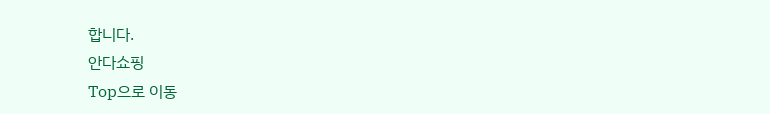합니다.
안다쇼핑
Top으로 이동